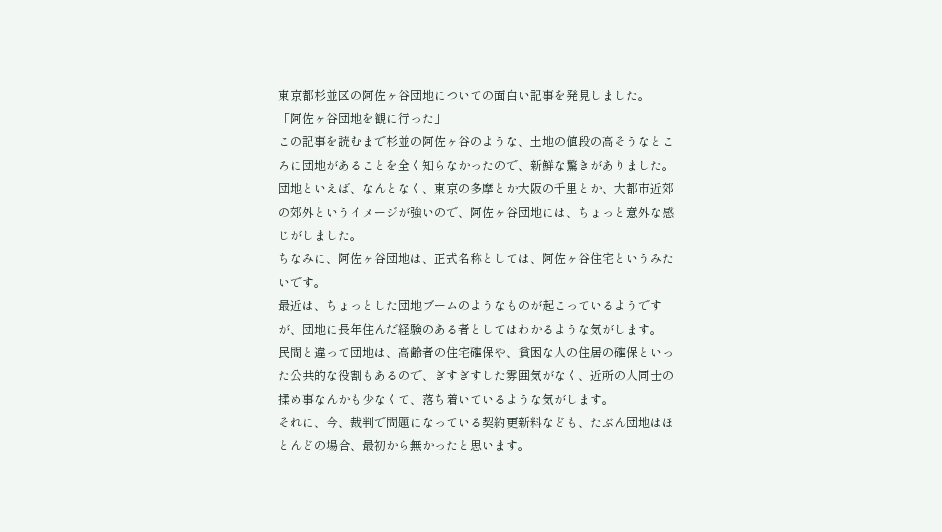東京都杉並区の阿佐ヶ谷団地についての面白い記事を発見しました。
「阿佐ヶ谷団地を観に行った」
この記事を読むまで杉並の阿佐ヶ谷のような、土地の値段の高そうなところに団地があることを全く知らなかったので、新鮮な驚きがありました。
団地といえば、なんとなく、東京の多摩とか大阪の千里とか、大都市近郊の郊外というイメージが強いので、阿佐ヶ谷団地には、ちょっと意外な感じがしました。
ちなみに、阿佐ヶ谷団地は、正式名称としては、阿佐ヶ谷住宅というみたいです。
最近は、ちょっとした団地ブームのようなものが起こっているようですが、団地に長年住んだ経験のある者としてはわかるような気がします。
民間と違って団地は、高齢者の住宅確保や、貧困な人の住居の確保といった公共的な役割もあるので、ぎすぎすした雰囲気がなく、近所の人同士の揉め事なんかも少なくて、落ち着いているような気がします。
それに、今、裁判で問題になっている契約更新料なども、たぶん団地はほとんどの場合、最初から無かったと思います。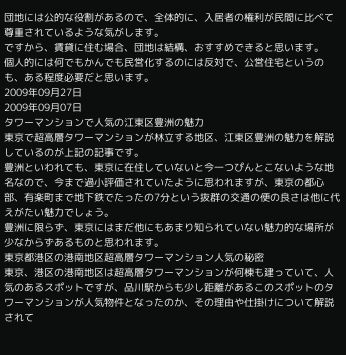団地には公的な役割があるので、全体的に、入居者の権利が民間に比べて尊重されているような気がします。
ですから、賃貸に住む場合、団地は結構、おすすめできると思います。
個人的には何でもかんでも民営化するのには反対で、公営住宅というのも、ある程度必要だと思います。
2009年09月27日
2009年09月07日
タワーマンションで人気の江東区豊洲の魅力
東京で超高層タワーマンションが林立する地区、江東区豊洲の魅力を解説しているのが上記の記事です。
豊洲といわれても、東京に在住していないと今一つぴんとこないような地名なので、今まで過小評価されていたように思われますが、東京の都心部、有楽町まで地下鉄でたったの7分という抜群の交通の便の良さは他に代えがたい魅力でしょう。
豊洲に限らず、東京にはまだ他にもあまり知られていない魅力的な場所が少なからずあるものと思われます。
東京都港区の港南地区超高層タワーマンション人気の秘密
東京、港区の港南地区は超高層タワーマンションが何棟も建っていて、人気のあるスポットですが、品川駅からも少し距離があるこのスポットのタワーマンションが人気物件となったのか、その理由や仕掛けについて解説されて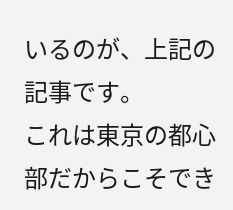いるのが、上記の記事です。
これは東京の都心部だからこそでき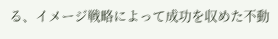る、イメージ戦略によって成功を収めた不動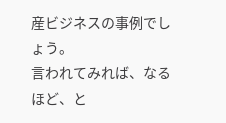産ビジネスの事例でしょう。
言われてみれば、なるほど、と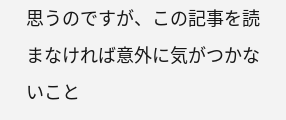思うのですが、この記事を読まなければ意外に気がつかないこと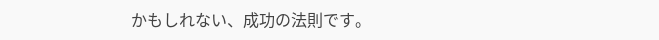かもしれない、成功の法則です。